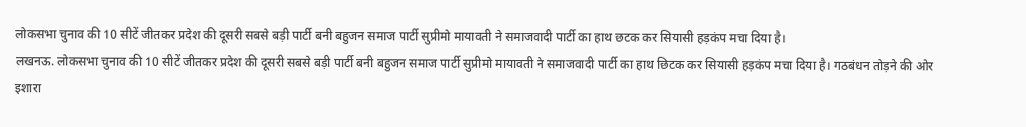लोकसभा चुनाव की 10 सीटें जीतकर प्रदेश की दूसरी सबसे बड़ी पार्टी बनी बहुजन समाज पार्टी सुप्रीमो मायावती ने समाजवादी पार्टी का हाथ छटक कर सियासी हड़कंप मचा दिया है।
लखनऊ. लोकसभा चुनाव की 10 सीटें जीतकर प्रदेश की दूसरी सबसे बड़ी पार्टी बनी बहुजन समाज पार्टी सुप्रीमो मायावती ने समाजवादी पार्टी का हाथ छिटक कर सियासी हड़कंप मचा दिया है। गठबंधन तोड़ने की ओर इशारा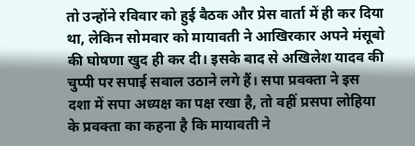तो उन्होंने रविवार को हुई बैठक और प्रेस वार्ता में ही कर दिया था, लेकिन सोमवार को मायावती ने आखिरकार अपने मंसूबो की घोषणा खुद ही कर दी। इसके बाद से अखिलेश यादव की चुप्पी पर सपाई सवाल उठाने लगे हैं। सपा प्रवक्ता ने इस दशा में सपा अध्यक्ष का पक्ष रखा है, तो वहीं प्रसपा लोहिया के प्रवक्ता का कहना है कि मायावती ने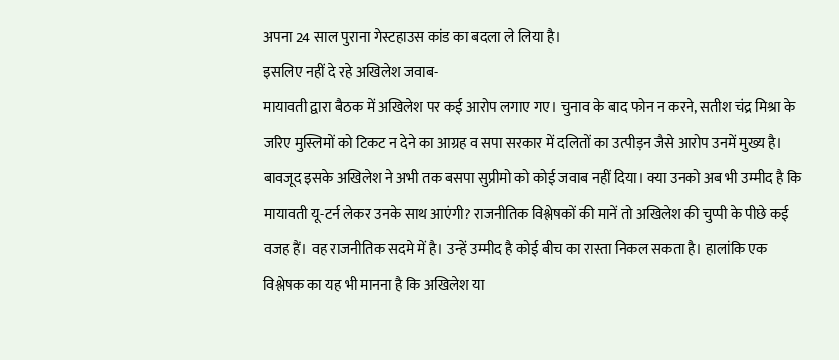अपना 24 साल पुराना गेस्टहाउस कांड का बदला ले लिया है।
इसलिए नहीं दे रहे अखिलेश जवाब-
मायावती द्वारा बैठक में अखिलेश पर कई आरोप लगाए गए। चुनाव के बाद फोन न करने, सतीश चंद्र मिश्रा के जरिए मुस्लिमों को टिकट न देने का आग्रह व सपा सरकार में दलितों का उत्पीड़न जैसे आरोप उनमें मुख्य है। बावजूद इसके अखिलेश ने अभी तक बसपा सुप्रीमो को कोई जवाब नहीं दिया। क्या उनको अब भी उम्मीद है कि मायावती यू-टर्न लेकर उनके साथ आएंगी? राजनीतिक विश्लेषकों की मानें तो अखिलेश की चुप्पी के पीछे कई वजह हैं। वह राजनीतिक सदमे में है। उन्हें उम्मीद है कोई बीच का रास्ता निकल सकता है। हालांकि एक विश्लेषक का यह भी मानना है कि अखिलेश या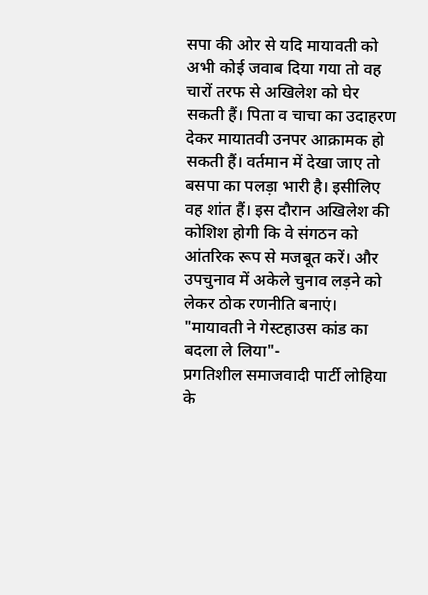सपा की ओर से यदि मायावती को अभी कोई जवाब दिया गया तो वह चारों तरफ से अखिलेश को घेर सकती हैं। पिता व चाचा का उदाहरण देकर मायातवी उनपर आक्रामक हो सकती हैं। वर्तमान में देखा जाए तो बसपा का पलड़ा भारी है। इसीलिए वह शांत हैं। इस दौरान अखिलेश की कोशिश होगी कि वे संगठन को आंतरिक रूप से मजबूत करें। और उपचुनाव में अकेले चुनाव लड़ने को लेकर ठोक रणनीति बनाएं।
"मायावती ने गेस्टहाउस कांड का बदला ले लिया"-
प्रगतिशील समाजवादी पार्टी लोहिया के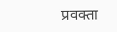प्रवक्ता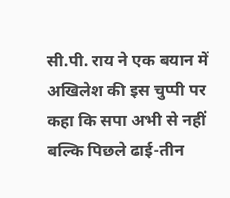सी.पी. राय ने एक बयान में अखिलेश की इस चुप्पी पर कहा कि सपा अभी से नहीं बल्कि पिछले ढाई-तीन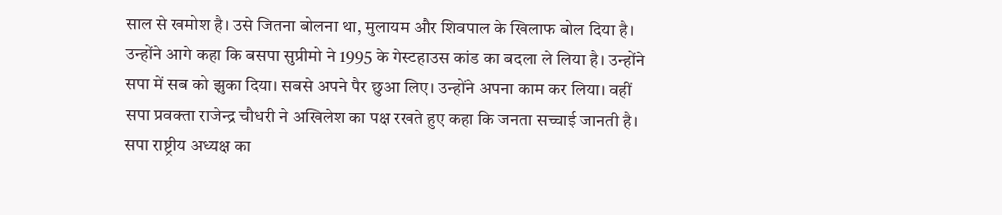साल से खमोश है। उसे जितना बोलना था, मुलायम और शिवपाल के खिलाफ बोल दिया है। उन्होंने आगे कहा कि बसपा सुप्रीमो ने 1995 के गेस्टहाउस कांड का बदला ले लिया है। उन्होंने सपा में सब को झुका दिया। सबसे अपने पैर छुआ लिए। उन्होंने अपना काम कर लिया। वहीं सपा प्रवक्ता राजेन्द्र चौधरी ने अखिलेश का पक्ष रखते हुए कहा कि जनता सच्चाई जानती है। सपा राष्ट्रीय अध्यक्ष का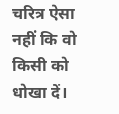चरित्र ऐसा नहीं कि वो किसी को धोखा दें।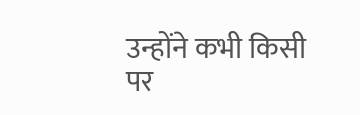उन्होंने कभी किसी पर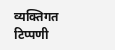व्यक्तिगत टिप्पणी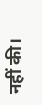नहीं की।